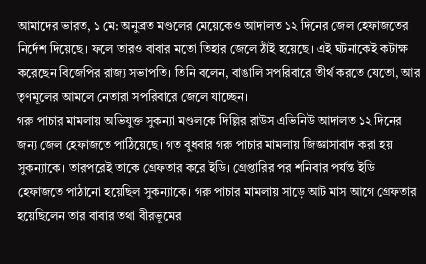আমাদের ভারত, ১ মে: অনুব্রত মণ্ডলের মেয়েকেও আদালত ১২ দিনের জেল হেফাজতের নির্দেশ দিয়েছে। ফলে তারও বাবার মতো তিহার জেলে ঠাঁই হয়েছে। এই ঘটনাকেই কটাক্ষ করেছেন বিজেপির রাজ্য সভাপতি। তিনি বলেন, বাঙালি সপরিবারে তীর্থ করতে যেতো, আর তৃণমূলের আমলে নেতারা সপরিবারে জেলে যাচ্ছেন।
গরু পাচার মামলায় অভিযুক্ত সুকন্যা মণ্ডলকে দিল্লির রাউস এভিনিউ আদালত ১২ দিনের জন্য জেল হেফাজতে পাঠিয়েছে। গত বুধবার গরু পাচার মামলায় জিজ্ঞাসাবাদ করা হয় সুকন্যাকে। তারপরেই তাকে গ্রেফতার করে ইডি। গ্রেপ্তারির পর শনিবার পর্যন্ত ইডি হেফাজতে পাঠানো হয়েছিল সুকন্যাকে। গরু পাচার মামলায় সাড়ে আট মাস আগে গ্রেফতার হয়েছিলেন তার বাবার তথা বীরভূমের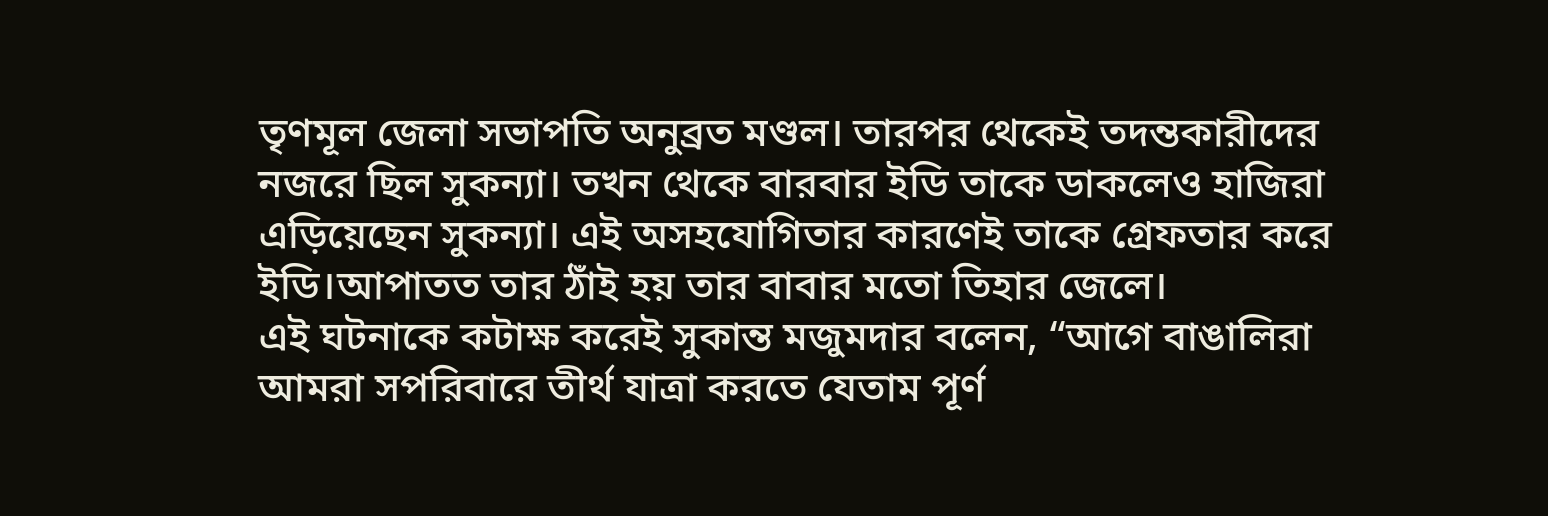তৃণমূল জেলা সভাপতি অনুব্রত মণ্ডল। তারপর থেকেই তদন্তকারীদের নজরে ছিল সুকন্যা। তখন থেকে বারবার ইডি তাকে ডাকলেও হাজিরা এড়িয়েছেন সুকন্যা। এই অসহযোগিতার কারণেই তাকে গ্রেফতার করে ইডি।আপাতত তার ঠাঁই হয় তার বাবার মতো তিহার জেলে।
এই ঘটনাকে কটাক্ষ করেই সুকান্ত মজুমদার বলেন, “আগে বাঙালিরা আমরা সপরিবারে তীর্থ যাত্রা করতে যেতাম পূর্ণ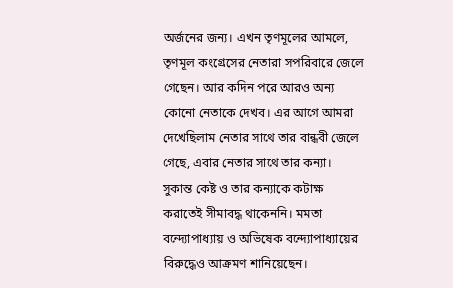অর্জনের জন্য। এখন তৃণমূলের আমলে, তৃণমূল কংগ্রেসের নেতারা সপরিবারে জেলে গেছেন। আর কদিন পরে আরও অন্য কোনো নেতাকে দেখব। এর আগে আমরা দেখেছিলাম নেতার সাথে তার বান্ধবী জেলে গেছে, এবার নেতার সাথে তার কন্যা।
সুকান্ত কেষ্ট ও তার কন্যাকে কটাক্ষ করাতেই সীমাবদ্ধ থাকেননি। মমতা বন্দ্যোপাধ্যায় ও অভিষেক বন্দ্যোপাধ্যায়ের বিরুদ্ধেও আক্রমণ শানিয়েছেন।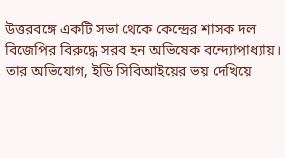উত্তরবঙ্গে একটি সভা থেকে কেন্দ্রের শাসক দল বিজেপির বিরুদ্ধে সরব হন অভিষেক বন্দ্যোপাধ্যায়। তার অভিযোগ, ইডি সিবিআইয়ের ভয় দেখিয়ে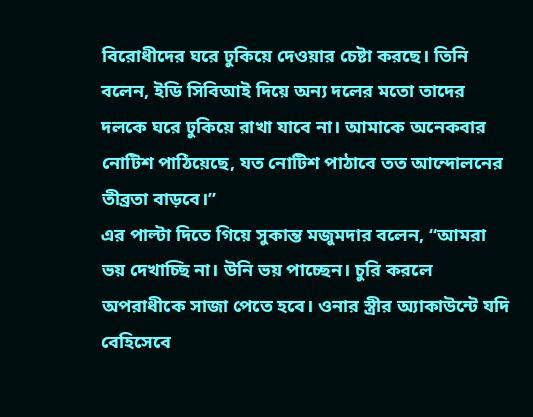বিরোধীদের ঘরে ঢুকিয়ে দেওয়ার চেষ্টা করছে। তিনি বলেন, ইডি সিবিআই দিয়ে অন্য দলের মতো তাদের দলকে ঘরে ঢুকিয়ে রাখা যাবে না। আমাকে অনেকবার নোটিশ পাঠিয়েছে, যত নোটিশ পাঠাবে তত আন্দোলনের তীব্রতা বাড়বে।”
এর পাল্টা দিতে গিয়ে সুকান্ত মজুমদার বলেন, “আমরা ভয় দেখাচ্ছি না। উনি ভয় পাচ্ছেন। চুরি করলে অপরাধীকে সাজা পেতে হবে। ওনার স্ত্রীর অ্যাকাউন্টে যদি বেহিসেবে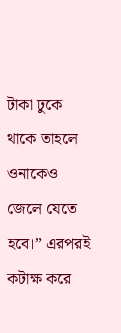টাকা ঢুকে থাকে তাহলে ওনাকেও জেলে যেতে হবে।” এরপরই কটাক্ষ করে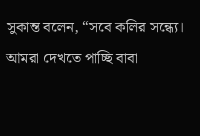সুকান্ত বলেন, “সবে কলির সন্ধ্যে। আমরা দেখতে পাচ্ছি বাবা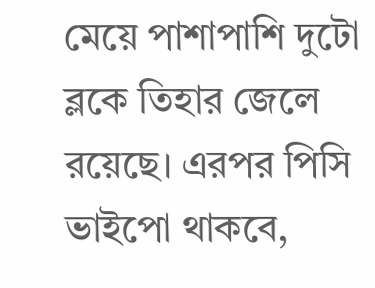মেয়ে পাশাপাশি দুটো ব্লকে তিহার জেলে রয়েছে। এরপর পিসি ভাইপো থাকবে,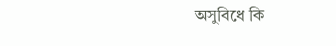অসুবিধে কি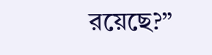রয়েছে?”